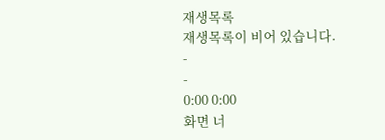재생목록
재생목록이 비어 있습니다.
-
-
0:00 0:00
화면 너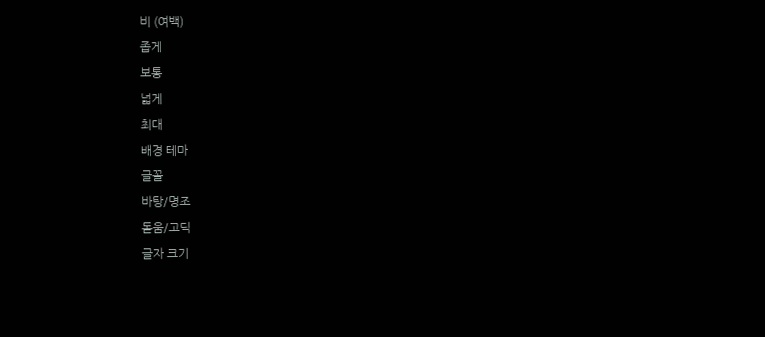비 (여백)
좁게
보통
넓게
최대
배경 테마
글꼴
바탕/명조
돋움/고딕
글자 크기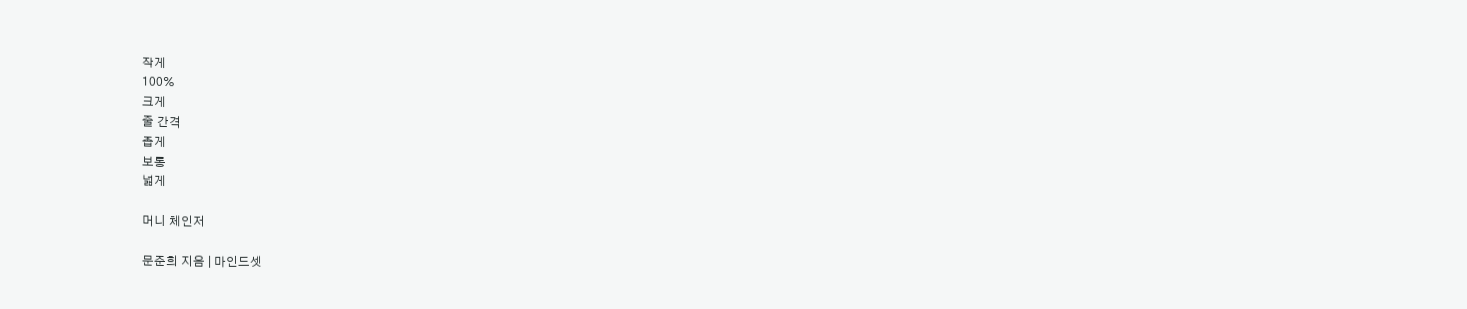작게
100%
크게
줄 간격
좁게
보통
넓게

머니 체인저

문준희 지음 | 마인드셋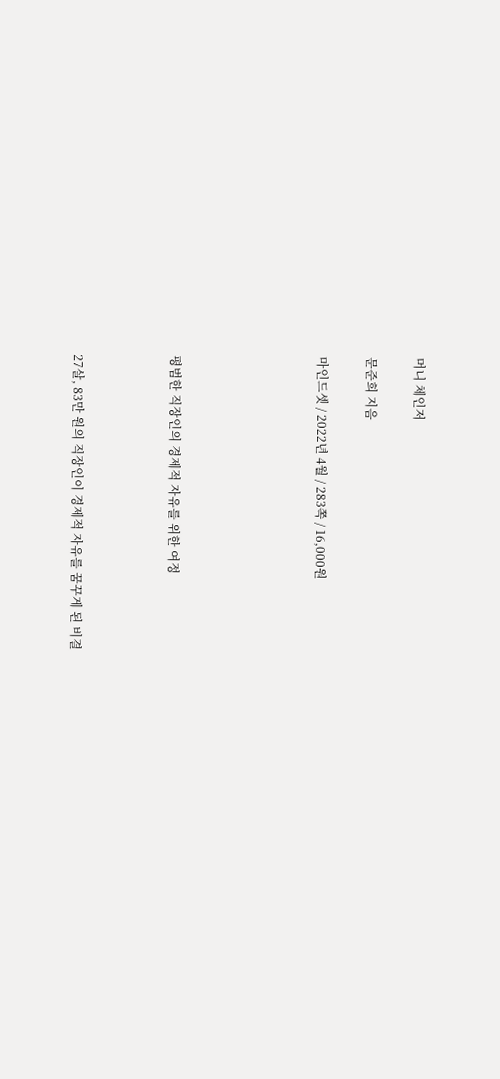머니 체인저

문준희 지음

마인드셋 / 2022년 4월 / 283쪽 / 16,000원





평범한 직장인의 경제적 자유를 위한 여정



27살, 83만 원의 직장인이 경제적 자유를 꿈꾸게 된 비결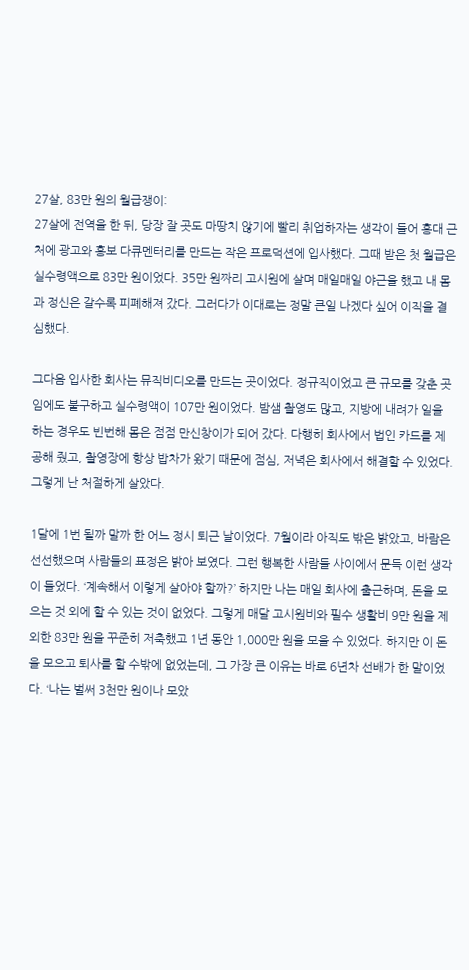27살, 83만 원의 월급쟁이:
27살에 전역을 한 뒤, 당장 잘 곳도 마땅치 않기에 빨리 취업하자는 생각이 들어 홍대 근처에 광고와 홍보 다큐멘터리를 만드는 작은 프로덕션에 입사했다. 그때 받은 첫 월급은 실수령액으로 83만 원이었다. 35만 원짜리 고시원에 살며 매일매일 야근을 했고 내 몸과 정신은 갈수록 피폐해져 갔다. 그러다가 이대로는 정말 큰일 나겠다 싶어 이직을 결심했다.

그다음 입사한 회사는 뮤직비디오를 만드는 곳이었다. 정규직이었고 큰 규모를 갖춘 곳임에도 불구하고 실수령액이 107만 원이었다. 밤샘 촬영도 많고, 지방에 내려가 일을 하는 경우도 빈번해 몸은 점점 만신창이가 되어 갔다. 다행히 회사에서 법인 카드를 제공해 줬고, 촬영장에 항상 밥차가 왔기 때문에 점심, 저녁은 회사에서 해결할 수 있었다. 그렇게 난 처절하게 살았다.

1달에 1번 될까 말까 한 어느 정시 퇴근 날이었다. 7월이라 아직도 밖은 밝았고, 바람은 선선했으며 사람들의 표정은 밝아 보였다. 그런 행복한 사람들 사이에서 문득 이런 생각이 들었다. ‘계속해서 이렇게 살아야 할까?’ 하지만 나는 매일 회사에 출근하며, 돈을 모으는 것 외에 할 수 있는 것이 없었다. 그렇게 매달 고시원비와 필수 생활비 9만 원을 제외한 83만 원을 꾸준히 저축했고 1년 동안 1,000만 원을 모을 수 있었다. 하지만 이 돈을 모으고 퇴사를 할 수밖에 없었는데, 그 가장 큰 이유는 바로 6년차 선배가 한 말이었다. ‘나는 벌써 3천만 원이나 모았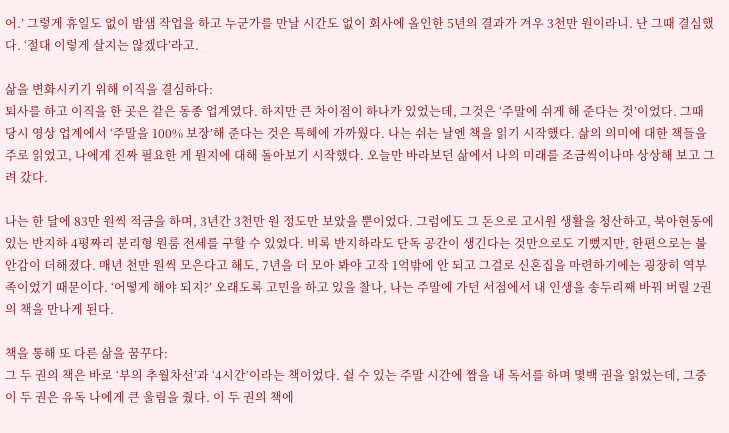어.’ 그렇게 휴일도 없이 밤샘 작업을 하고 누군가를 만날 시간도 없이 회사에 올인한 5년의 결과가 겨우 3천만 원이라니. 난 그때 결심했다. ‘절대 이렇게 살지는 않겠다’라고.

삶을 변화시키기 위해 이직을 결심하다:
퇴사를 하고 이직을 한 곳은 같은 동종 업계였다. 하지만 큰 차이점이 하나가 있었는데, 그것은 ‘주말에 쉬게 해 준다는 것’이었다. 그때 당시 영상 업계에서 ‘주말을 100% 보장’해 준다는 것은 특혜에 가까웠다. 나는 쉬는 날엔 책을 읽기 시작했다. 삶의 의미에 대한 책들을 주로 읽었고, 나에게 진짜 필요한 게 뭔지에 대해 돌아보기 시작했다. 오늘만 바라보던 삶에서 나의 미래를 조금씩이나마 상상해 보고 그려 갔다.

나는 한 달에 83만 원씩 적금을 하며, 3년간 3천만 원 정도만 보았을 뿐이었다. 그럼에도 그 돈으로 고시원 생활을 청산하고, 북아현동에 있는 반지하 4평짜리 분리형 원룸 전세를 구할 수 있었다. 비록 반지하라도 단독 공간이 생긴다는 것만으로도 기뻤지만, 한편으로는 불안감이 더해졌다. 매년 천만 원씩 모은다고 해도, 7년을 더 모아 봐야 고작 1억밖에 안 되고 그걸로 신혼집을 마련하기에는 굉장히 역부족이었기 때문이다. ‘어떻게 해야 되지?’ 오래도록 고민을 하고 있을 찰나, 나는 주말에 가던 서점에서 내 인생을 송두리째 바꿔 버릴 2권의 책을 만나게 된다.

책을 통해 또 다른 삶을 꿈꾸다:
그 두 권의 책은 바로 ‘부의 추월차선’과 ‘4시간’이라는 책이었다. 쉴 수 있는 주말 시간에 짬을 내 독서를 하며 몇백 권을 읽었는데, 그중 이 두 권은 유독 나에게 큰 울림을 줬다. 이 두 권의 책에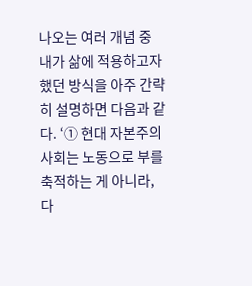나오는 여러 개념 중 내가 삶에 적용하고자 했던 방식을 아주 간략히 설명하면 다음과 같다. ‘① 현대 자본주의 사회는 노동으로 부를 축적하는 게 아니라, 다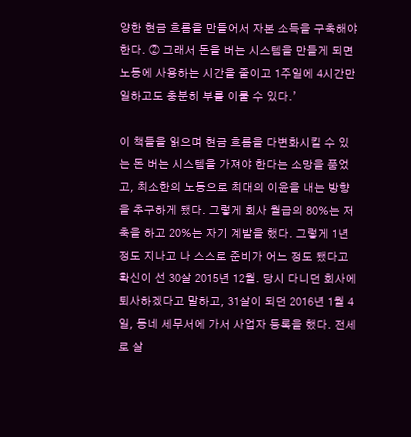양한 현금 흐름을 만들어서 자본 소득을 구축해야 한다. ② 그래서 돈을 버는 시스템을 만들게 되면 노동에 사용하는 시간을 줄이고 1주일에 4시간만 일하고도 충분히 부를 이룰 수 있다.’

이 책들을 읽으며 현금 흐름을 다변화시킬 수 있는 돈 버는 시스템을 가져야 한다는 소망을 품었고, 최소한의 노동으로 최대의 이윤을 내는 방향을 추구하게 됐다. 그렇게 회사 월급의 80%는 저축을 하고 20%는 자기 계발을 했다. 그렇게 1년 정도 지나고 나 스스로 준비가 어느 정도 됐다고 확신이 선 30살 2015년 12월. 당시 다니던 회사에 퇴사하겠다고 말하고, 31살이 되던 2016년 1월 4일, 동네 세무서에 가서 사업자 등록을 했다. 전세로 살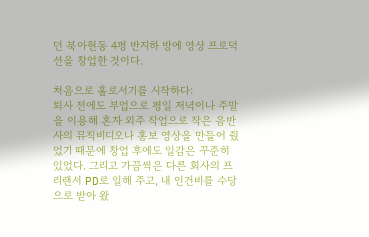던 북아현동 4평 반지하 방에 영상 프로덕션을 창업한 것이다.

처음으로 홀로서기를 시작하다:
퇴사 전에도 부업으로 평일 저녁이나 주말을 이용해 혼자 외주 작업으로 작은 음반사의 뮤직비디오나 홍보 영상을 만들어 줬었기 때문에 창업 후에도 일감은 꾸준히 있었다. 그리고 가끔씩은 다른 회사의 프리랜서 PD로 일해 주고, 내 인건비를 수당으로 받아 왔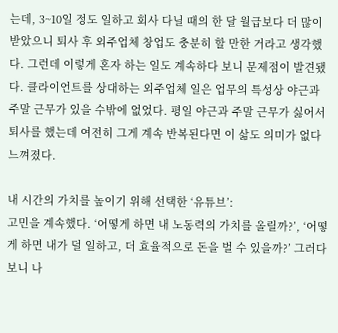는데, 3~10일 정도 일하고 회사 다닐 때의 한 달 월급보다 더 많이 받았으니 퇴사 후 외주업체 창업도 충분히 할 만한 거라고 생각했다. 그런데 이렇게 혼자 하는 일도 계속하다 보니 문제점이 발견됐다. 클라이언트를 상대하는 외주업체 일은 업무의 특성상 야근과 주말 근무가 있을 수밖에 없었다. 평일 야근과 주말 근무가 싫어서 퇴사를 했는데 여전히 그게 계속 반복된다면 이 삶도 의미가 없다 느껴졌다.

내 시간의 가치를 높이기 위해 선택한 ‘유튜브’:
고민을 계속했다. ‘어떻게 하면 내 노동력의 가치를 올릴까?’, ‘어떻게 하면 내가 덜 일하고, 더 효율적으로 돈을 벌 수 있을까?’ 그러다 보니 나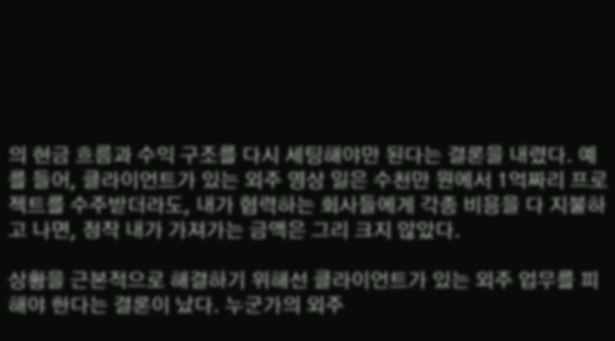의 현금 흐름과 수익 구조를 다시 세팅해야만 된다는 결론을 내렸다. 예를 들어, 클라이언트가 있는 외주 영상 일은 수천만 원에서 1억짜리 프로젝트를 수주받더라도, 내가 협력하는 회사들에게 각종 비용을 다 지불하고 나면, 정작 내가 가져가는 금액은 그리 크지 않았다.

상황을 근본적으로 해결하기 위해선 클라이언트가 있는 외주 업무를 피해야 한다는 결론이 났다. 누군가의 외주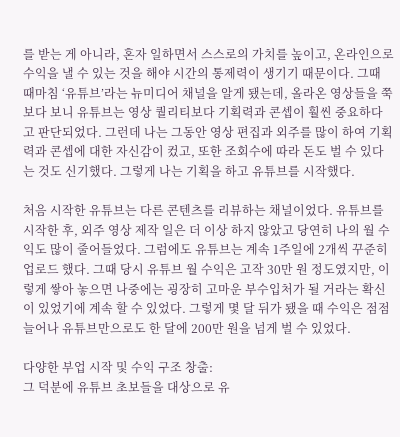를 받는 게 아니라, 혼자 일하면서 스스로의 가치를 높이고, 온라인으로 수익을 낼 수 있는 것을 해야 시간의 통제력이 생기기 때문이다. 그때 때마침 ‘유튜브’라는 뉴미디어 채널을 알게 됐는데, 올라온 영상들을 쭉 보다 보니 유튜브는 영상 퀄리티보다 기획력과 콘셉이 훨씬 중요하다고 판단되었다. 그런데 나는 그동안 영상 편집과 외주를 많이 하여 기획력과 콘셉에 대한 자신감이 컸고, 또한 조회수에 따라 돈도 벌 수 있다는 것도 신기했다. 그렇게 나는 기획을 하고 유튜브를 시작했다.

처음 시작한 유튜브는 다른 콘텐츠를 리뷰하는 채널이었다. 유튜브를 시작한 후, 외주 영상 제작 일은 더 이상 하지 않았고 당연히 나의 월 수익도 많이 줄어들었다. 그럼에도 유튜브는 계속 1주일에 2개씩 꾸준히 업로드 했다. 그때 당시 유튜브 월 수익은 고작 30만 원 정도였지만, 이렇게 쌓아 놓으면 나중에는 굉장히 고마운 부수입처가 될 거라는 확신이 있었기에 계속 할 수 있었다. 그렇게 몇 달 뒤가 됐을 때 수익은 점점 늘어나 유튜브만으로도 한 달에 200만 원을 넘게 벌 수 있었다.

다양한 부업 시작 및 수익 구조 창출:
그 덕분에 유튜브 초보들을 대상으로 유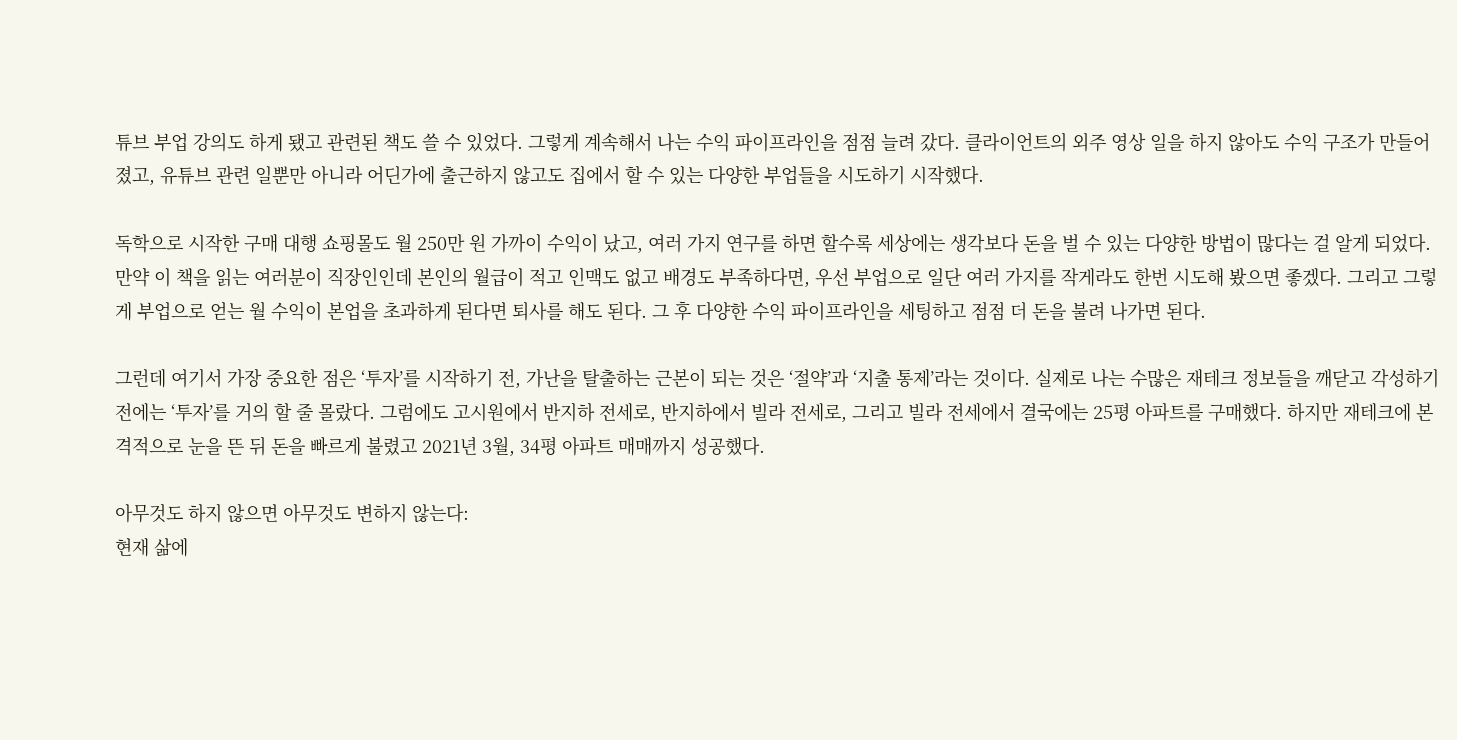튜브 부업 강의도 하게 됐고 관련된 책도 쓸 수 있었다. 그렇게 계속해서 나는 수익 파이프라인을 점점 늘려 갔다. 클라이언트의 외주 영상 일을 하지 않아도 수익 구조가 만들어졌고, 유튜브 관련 일뿐만 아니라 어딘가에 출근하지 않고도 집에서 할 수 있는 다양한 부업들을 시도하기 시작했다.

독학으로 시작한 구매 대행 쇼핑몰도 월 250만 원 가까이 수익이 났고, 여러 가지 연구를 하면 할수록 세상에는 생각보다 돈을 벌 수 있는 다양한 방법이 많다는 걸 알게 되었다. 만약 이 책을 읽는 여러분이 직장인인데 본인의 월급이 적고 인맥도 없고 배경도 부족하다면, 우선 부업으로 일단 여러 가지를 작게라도 한번 시도해 봤으면 좋겠다. 그리고 그렇게 부업으로 얻는 월 수익이 본업을 초과하게 된다면 퇴사를 해도 된다. 그 후 다양한 수익 파이프라인을 세팅하고 점점 더 돈을 불려 나가면 된다.

그런데 여기서 가장 중요한 점은 ‘투자’를 시작하기 전, 가난을 탈출하는 근본이 되는 것은 ‘절약’과 ‘지출 통제’라는 것이다. 실제로 나는 수많은 재테크 정보들을 깨닫고 각성하기 전에는 ‘투자’를 거의 할 줄 몰랐다. 그럼에도 고시원에서 반지하 전세로, 반지하에서 빌라 전세로, 그리고 빌라 전세에서 결국에는 25평 아파트를 구매했다. 하지만 재테크에 본격적으로 눈을 뜬 뒤 돈을 빠르게 불렸고 2021년 3월, 34평 아파트 매매까지 성공했다.

아무것도 하지 않으면 아무것도 변하지 않는다:
현재 삶에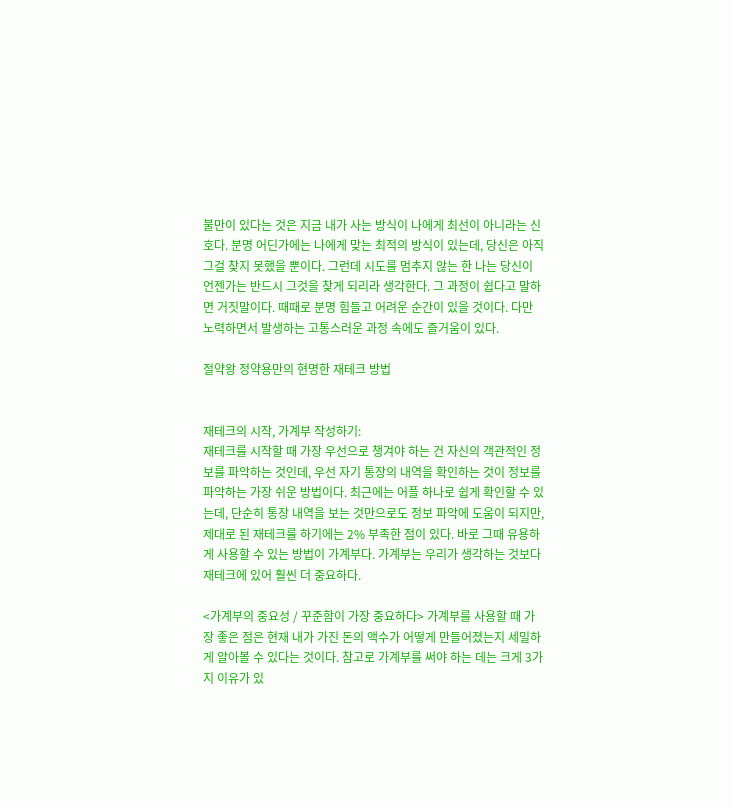불만이 있다는 것은 지금 내가 사는 방식이 나에게 최선이 아니라는 신호다. 분명 어딘가에는 나에게 맞는 최적의 방식이 있는데, 당신은 아직 그걸 찾지 못했을 뿐이다. 그런데 시도를 멈추지 않는 한 나는 당신이 언젠가는 반드시 그것을 찾게 되리라 생각한다. 그 과정이 쉽다고 말하면 거짓말이다. 때때로 분명 힘들고 어려운 순간이 있을 것이다. 다만 노력하면서 발생하는 고통스러운 과정 속에도 즐거움이 있다.

절약왕 정약용만의 현명한 재테크 방법


재테크의 시작, 가계부 작성하기:
재테크를 시작할 때 가장 우선으로 챙겨야 하는 건 자신의 객관적인 정보를 파악하는 것인데, 우선 자기 통장의 내역을 확인하는 것이 정보를 파악하는 가장 쉬운 방법이다. 최근에는 어플 하나로 쉽게 확인할 수 있는데, 단순히 통장 내역을 보는 것만으로도 정보 파악에 도움이 되지만, 제대로 된 재테크를 하기에는 2% 부족한 점이 있다. 바로 그때 유용하게 사용할 수 있는 방법이 가계부다. 가계부는 우리가 생각하는 것보다 재테크에 있어 훨씬 더 중요하다.

<가계부의 중요성 / 꾸준함이 가장 중요하다> 가계부를 사용할 때 가장 좋은 점은 현재 내가 가진 돈의 액수가 어떻게 만들어졌는지 세밀하게 알아볼 수 있다는 것이다. 참고로 가계부를 써야 하는 데는 크게 3가지 이유가 있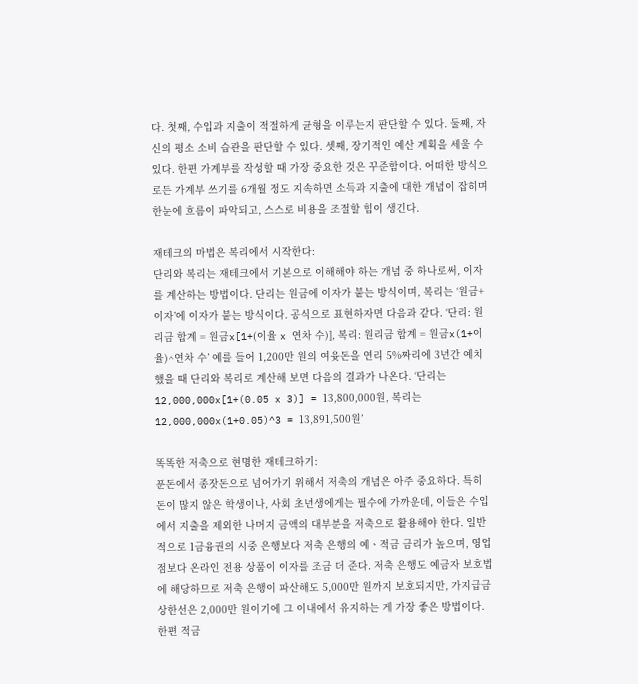다. 첫째, 수입과 지출이 적절하게 균형을 이루는지 판단할 수 있다. 둘째, 자신의 평소 소비 습관을 판단할 수 있다. 셋째, 장기적인 예산 계획을 세울 수 있다. 한편 가계부를 작성할 때 가장 중요한 것은 꾸준함이다. 어떠한 방식으로든 가계부 쓰기를 6개월 정도 지속하면 소득과 지출에 대한 개념이 잡히며 한눈에 흐름이 파악되고, 스스로 비용을 조절할 힘이 생긴다.

재테크의 마법은 복리에서 시작한다:
단리와 복리는 재테크에서 기본으로 이해해야 하는 개념 중 하나로써, 이자를 계산하는 방법이다. 단리는 원금에 이자가 붙는 방식이며, 복리는 ‘원금+이자’에 이자가 붙는 방식이다. 공식으로 표현하자면 다음과 같다. ‘단리: 원리금 합계 = 원금x[1+(이율 x 연차 수)], 복리: 원리금 합계 = 원금x(1+이율)^연차 수’ 예를 들어 1,200만 원의 여윳돈을 연리 5%짜리에 3년간 예치했을 때 단리와 복리로 계산해 보면 다음의 결과가 나온다. ‘단리는 12,000,000x[1+(0.05 x 3)] = 13,800,000원, 복리는 12,000,000x(1+0.05)^3 = 13,891,500원’

똑똑한 저축으로 현명한 재테크하기:
푼돈에서 종잣돈으로 넘어가기 위해서 저축의 개념은 아주 중요하다. 특히 돈이 많지 않은 학생이나, 사회 초년생에게는 필수에 가까운데, 이들은 수입에서 지출을 제외한 나머지 금액의 대부분을 저축으로 활용해야 한다. 일반적으로 1금융권의 시중 은행보다 저축 은행의 예ㆍ적금 금리가 높으며, 영업점보다 온라인 전용 상품이 이자를 조금 더 준다. 저축 은행도 예금자 보호법에 해당하므로 저축 은행이 파산해도 5,000만 원까지 보호되지만, 가지급금 상한선은 2,000만 원이기에 그 이내에서 유지하는 게 가장 좋은 방법이다. 한편 적금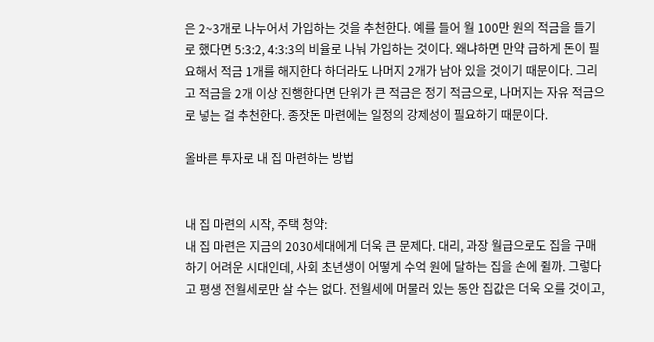은 2~3개로 나누어서 가입하는 것을 추천한다. 예를 들어 월 100만 원의 적금을 들기로 했다면 5:3:2, 4:3:3의 비율로 나눠 가입하는 것이다. 왜냐하면 만약 급하게 돈이 필요해서 적금 1개를 해지한다 하더라도 나머지 2개가 남아 있을 것이기 때문이다. 그리고 적금을 2개 이상 진행한다면 단위가 큰 적금은 정기 적금으로, 나머지는 자유 적금으로 넣는 걸 추천한다. 종잣돈 마련에는 일정의 강제성이 필요하기 때문이다.

올바른 투자로 내 집 마련하는 방법


내 집 마련의 시작, 주택 청약:
내 집 마련은 지금의 2030세대에게 더욱 큰 문제다. 대리, 과장 월급으로도 집을 구매하기 어려운 시대인데, 사회 초년생이 어떻게 수억 원에 달하는 집을 손에 쥘까. 그렇다고 평생 전월세로만 살 수는 없다. 전월세에 머물러 있는 동안 집값은 더욱 오를 것이고,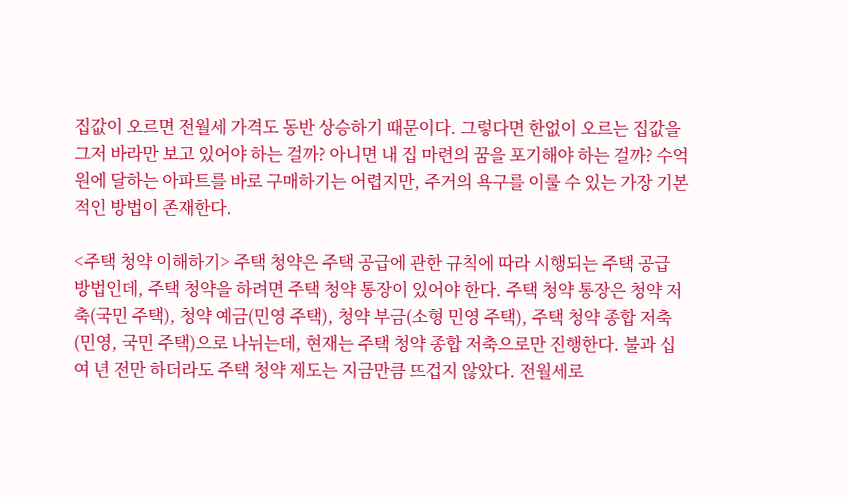집값이 오르면 전월세 가격도 동반 상승하기 때문이다. 그렇다면 한없이 오르는 집값을 그저 바라만 보고 있어야 하는 걸까? 아니면 내 집 마련의 꿈을 포기해야 하는 걸까? 수억 원에 달하는 아파트를 바로 구매하기는 어렵지만, 주거의 욕구를 이룰 수 있는 가장 기본적인 방법이 존재한다.

<주택 청약 이해하기> 주택 청약은 주택 공급에 관한 규칙에 따라 시행되는 주택 공급 방법인데, 주택 청약을 하려면 주택 청약 통장이 있어야 한다. 주택 청약 통장은 청약 저축(국민 주택), 청약 예금(민영 주택), 청약 부금(소형 민영 주택), 주택 청약 종합 저축(민영, 국민 주택)으로 나뉘는데, 현재는 주택 청약 종합 저축으로만 진행한다. 불과 십여 년 전만 하더라도 주택 청약 제도는 지금만큼 뜨겁지 않았다. 전월세로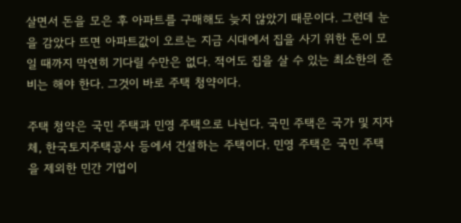살면서 돈을 모은 후 아파트를 구매해도 늦지 않았기 때문이다. 그런데 눈을 감았다 뜨면 아파트값이 오르는 지금 시대에서 집을 사기 위한 돈이 모일 때까지 막연히 기다릴 수만은 없다. 적어도 집을 살 수 있는 최소한의 준비는 해야 한다. 그것이 바로 주택 청약이다.

주택 청약은 국민 주택과 민영 주택으로 나뉜다. 국민 주택은 국가 및 지자체, 한국토지주택공사 등에서 건설하는 주택이다. 민영 주택은 국민 주택을 제외한 민간 기업이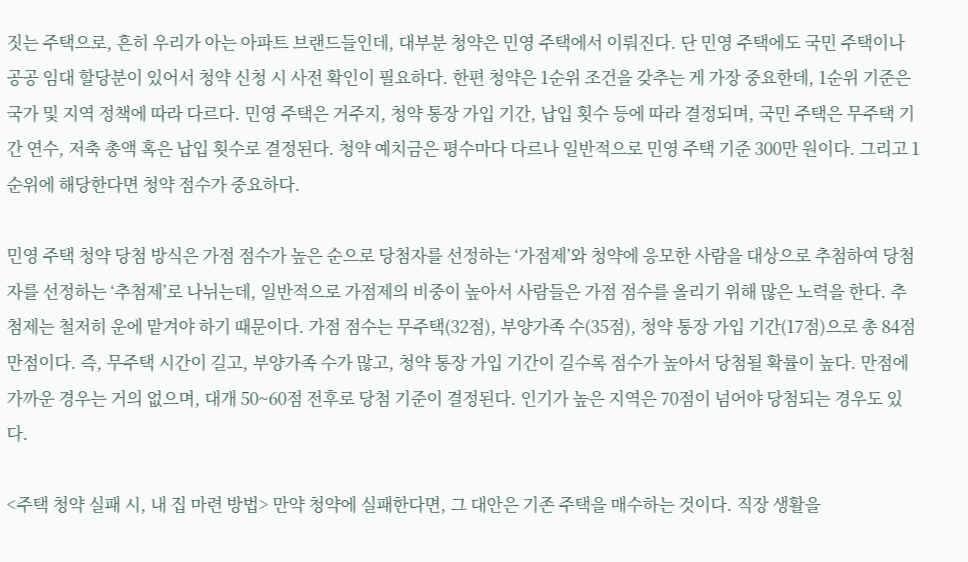짓는 주택으로, 흔히 우리가 아는 아파트 브랜드들인데, 대부분 청약은 민영 주택에서 이뤄진다. 단 민영 주택에도 국민 주택이나 공공 임대 할당분이 있어서 청약 신청 시 사전 확인이 필요하다. 한편 청약은 1순위 조건을 갖추는 게 가장 중요한데, 1순위 기준은 국가 및 지역 정책에 따라 다르다. 민영 주택은 거주지, 청약 통장 가입 기간, 납입 횟수 등에 따라 결정되며, 국민 주택은 무주택 기간 연수, 저축 총액 혹은 납입 횟수로 결정된다. 청약 예치금은 평수마다 다르나 일반적으로 민영 주택 기준 300만 원이다. 그리고 1순위에 해당한다면 청약 점수가 중요하다.

민영 주택 청약 당첨 방식은 가점 점수가 높은 순으로 당첨자를 선정하는 ‘가점제’와 청약에 응모한 사람을 대상으로 추첨하여 당첨자를 선정하는 ‘추첨제’로 나뉘는데, 일반적으로 가점제의 비중이 높아서 사람들은 가점 점수를 올리기 위해 많은 노력을 한다. 추첨제는 철저히 운에 맡겨야 하기 때문이다. 가점 점수는 무주택(32점), 부양가족 수(35점), 청약 통장 가입 기간(17점)으로 총 84점 만점이다. 즉, 무주택 시간이 길고, 부양가족 수가 많고, 청약 통장 가입 기간이 길수록 점수가 높아서 당첨될 확률이 높다. 만점에 가까운 경우는 거의 없으며, 대개 50~60점 전후로 당첨 기준이 결정된다. 인기가 높은 지역은 70점이 넘어야 당첨되는 경우도 있다.

<주택 청약 실패 시, 내 집 마련 방법> 만약 청약에 실패한다면, 그 대안은 기존 주택을 매수하는 것이다. 직장 생활을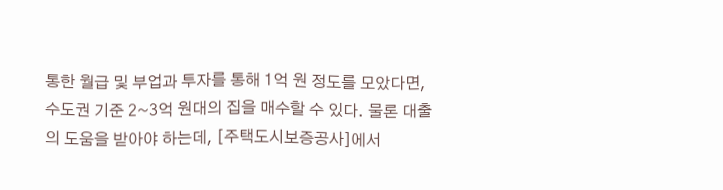통한 월급 및 부업과 투자를 통해 1억 원 정도를 모았다면, 수도권 기준 2~3억 원대의 집을 매수할 수 있다. 물론 대출의 도움을 받아야 하는데, [주택도시보증공사]에서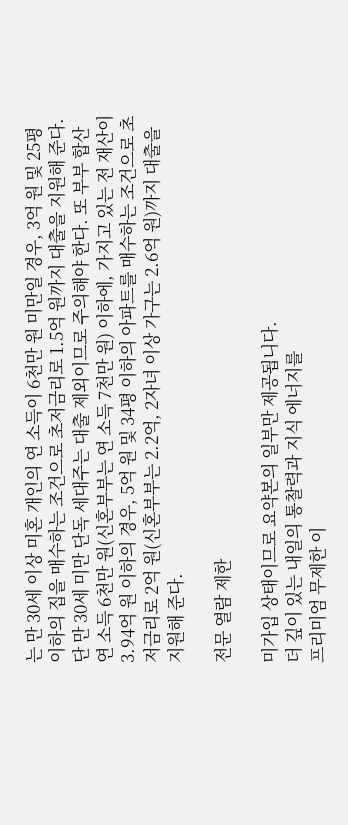는 만 30세 이상 미혼 개인의 연 소득이 6천만 원 미만일 경우, 3억 원 및 25평 이하의 집을 매수하는 조건으로 초저금리로 1.5억 원까지 대출을 지원해 준다. 단 만 30세 미만 단독 세대주는 대출 제외이므로 주의해야 한다. 또 부부 합산 연 소득 6천만 원(신혼부부는 연 소득 7천만 원) 이하에, 가지고 있는 전 재산이 3.94억 원 이하의 경우, 5억 원 및 34평 이하의 아파트를 매수하는 조건으로 초저금리로 2억 원(신혼부부는 2.2억, 2자녀 이상 가구는 2.6억 원)까지 대출을 지원해 준다.

전문 열람 제한

미가입 상태이므로 요약본의 일부만 제공됩니다.
더 깊이 있는 내일의 통찰력과 지식 에너지를
프리미엄 무제한 이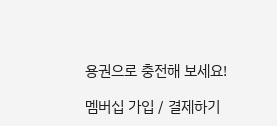용권으로 충전해 보세요!

멤버십 가입 / 결제하기